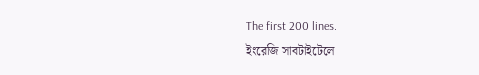The first 200 lines.
ইংরেজি সাবটাইটেলে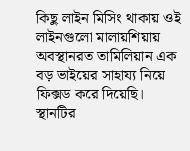কিছু লাইন মিসিং থাকায় ওই লাইনগুলো মালায়শিয়ায় অবস্থানরত তামিলিয়ান এক বড় ভাইয়ের সাহায্য নিয়ে ফিক্সড করে দিয়েছি।
স্থানটির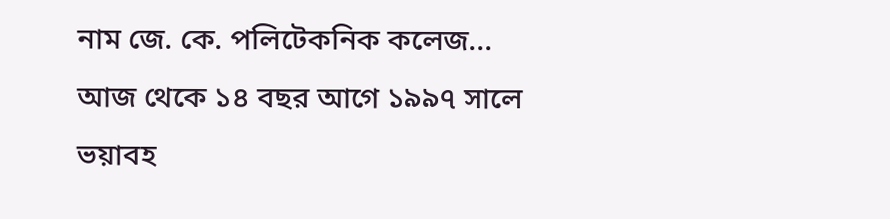নাম জে. কে. পলিটেকনিক কলেজ...
আজ থেকে ১৪ বছর আগে ১৯৯৭ সালে ভয়াবহ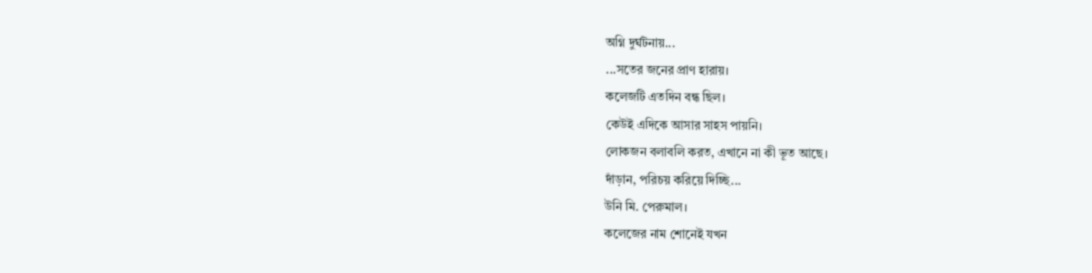অগ্নি দুর্ঘটনায়...
...সতের জনের প্রাণ হারায়।
কলেজটি এতদিন বন্ধ ছিল।
কেউই এদিকে আসার সাহস পায়নি।
লোকজন বলাবলি করত, এখানে না কী ভূত আছে।
দাঁড়ান, পরিচয় করিয়ে দিচ্ছি...
উনি মি. পেরুমাল।
কলেজের নাম শোনেই যখন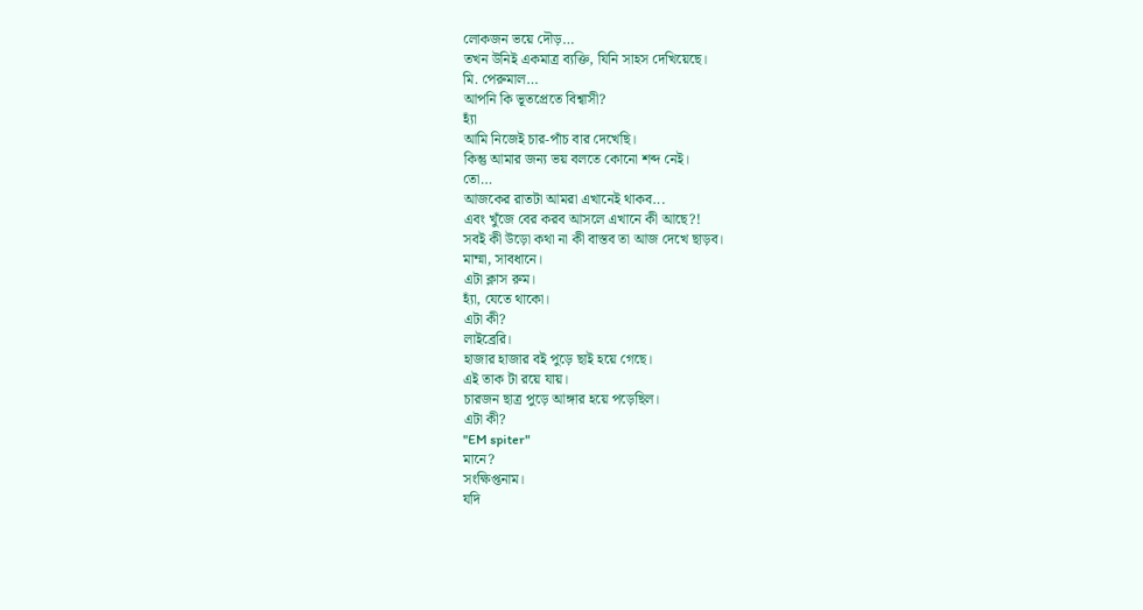লোকজন ভয়ে দৌড়...
তখন উনিই একমাত্র ব্যক্তি, যিনি সাহস দেখিয়েছে।
মি. পেরুমাল...
আপনি কি ভূতপ্রেতে বিশ্বাসী?
হ্যাঁ
আমি নিজেই চার-পাঁচ বার দেখেছি।
কিন্তু আমার জন্য ভয় বলতে কোনো শব্দ নেই।
তো...
আজকের রাতটা আমরা এখানেই থাকব...
এবং খুঁজে বের করব আসলে এখানে কী আছে?!
সবই কী উড়ো কথা না কী বাস্তব তা আজ দেখে ছাড়ব।
মাম্মা, সাবধানে।
এটা ক্লাস রুম।
হ্যাঁ, যেতে থাকো।
এটা কী?
লাইব্রেরি।
হাজার হাজার বই পুড়ে ছাই হয়ে গেছে।
এই তাক টা রয়ে যায়।
চারজন ছাত্র পুড়ে আঙ্গার হয়ে পড়েছিল।
এটা কী?
"EM spiter"
মানে?
সংক্ষিপ্তনাম।
যদি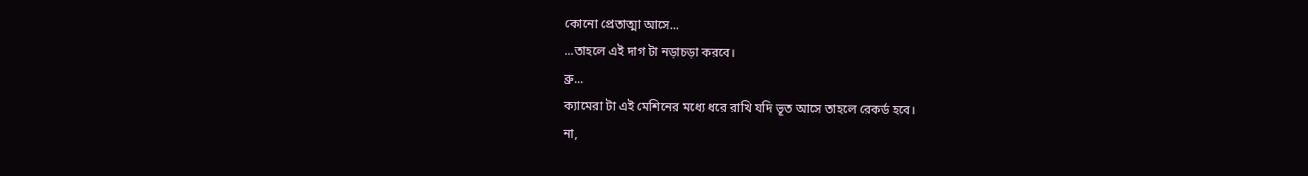কোনো প্রেতাত্মা আসে...
...তাহলে এই দাগ টা নড়াচড়া করবে।
ব্রু...
ক্যামেরা টা এই মেশিনের মধ্যে ধরে রাখি যদি ভূত আসে তাহলে রেকর্ড হবে।
না,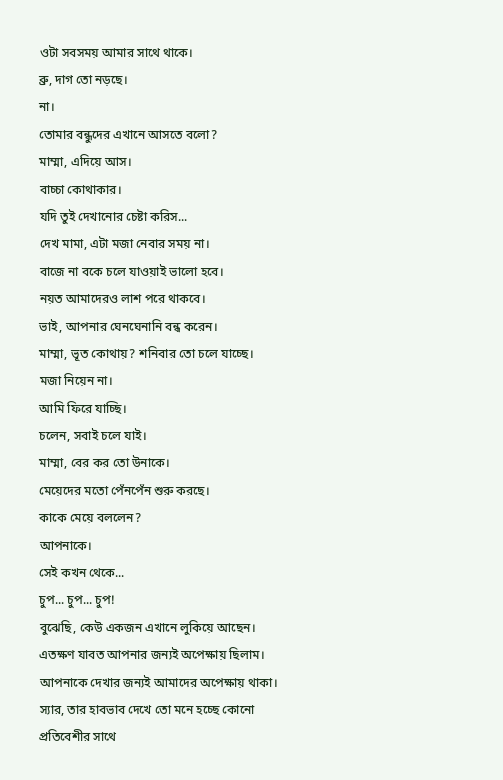ওটা সবসময় আমার সাথে থাকে।
ব্রু, দাগ তো নড়ছে।
না।
তোমার বন্ধুদের এখানে আসতে বলো?
মাম্মা, এদিয়ে আস।
বাচ্চা কোথাকার।
যদি তুই দেখানোর চেষ্টা করিস...
দেখ মামা, এটা মজা নেবার সময় না।
বাজে না বকে চলে যাওয়াই ভালো হবে।
নয়ত আমাদেরও লাশ পরে থাকবে।
ভাই, আপনার ঘেনঘেনানি বন্ধ করেন।
মাম্মা, ভূত কোথায়? শনিবার তো চলে যাচ্ছে।
মজা নিয়েন না।
আমি ফিরে যাচ্ছি।
চলেন, সবাই চলে যাই।
মাম্মা, বের কর তো উনাকে।
মেয়েদের মতো পেঁনপেঁন শুরু করছে।
কাকে মেয়ে বললেন?
আপনাকে।
সেই কখন থেকে...
চুপ... চুপ... চুপ!
বুঝেছি, কেউ একজন এখানে লুকিয়ে আছেন।
এতক্ষণ যাবত আপনার জন্যই অপেক্ষায় ছিলাম।
আপনাকে দেখার জন্যই আমাদের অপেক্ষায় থাকা।
স্যার, তার হাবভাব দেখে তো মনে হচ্ছে কোনো প্রতিবেশীর সাথে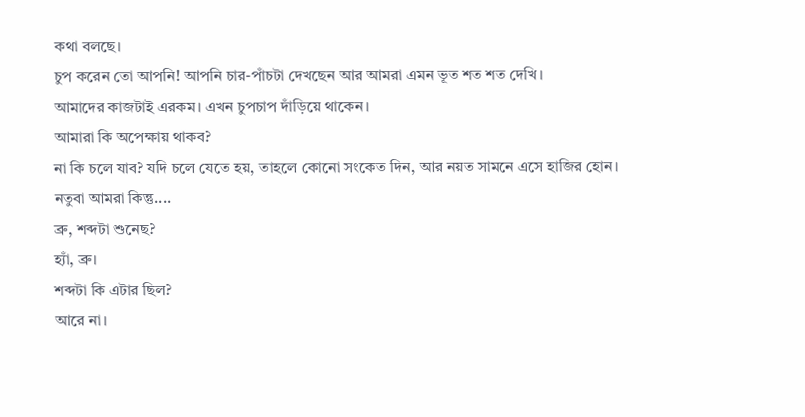কথা বলছে।
চুপ করেন তো আপনি! আপনি চার-পাঁচটা দেখছেন আর আমরা এমন ভূত শত শত দেখি।
আমাদের কাজটাই এরকম। এখন চুপচাপ দাঁড়িয়ে থাকেন।
আমারা কি অপেক্ষায় থাকব?
না কি চলে যাব? যদি চলে যেতে হয়, তাহলে কোনো সংকেত দিন, আর নয়ত সামনে এসে হাজির হোন।
নতুবা আমরা কিন্তু....
ব্রু, শব্দটা শুনেছ?
হ্যাঁ, ব্রু।
শব্দটা কি এটার ছিল?
আরে না।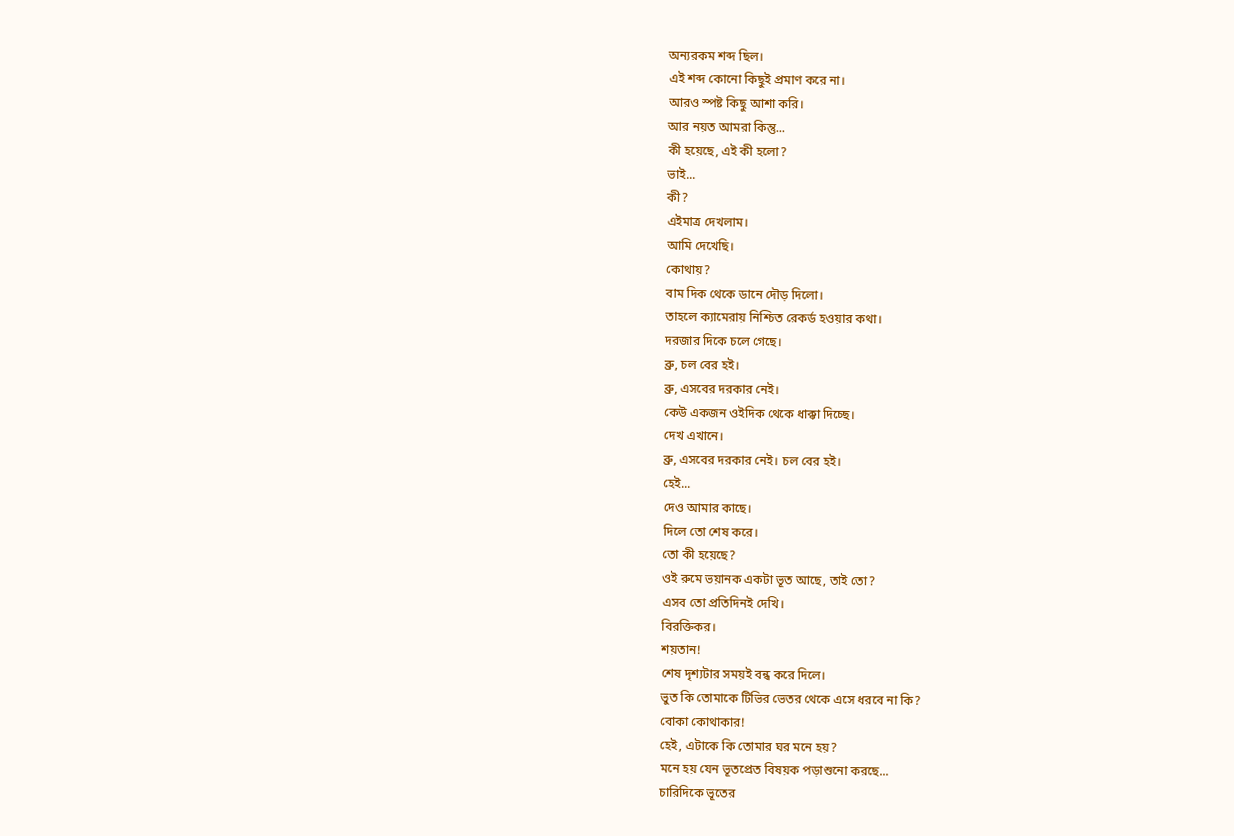অন্যরকম শব্দ ছিল।
এই শব্দ কোনো কিছুই প্রমাণ করে না।
আরও স্পষ্ট কিছু আশা করি।
আর নয়ত আমরা কিন্তু...
কী হয়েছে, এই কী হলো?
ভাই...
কী?
এইমাত্র দেখলাম।
আমি দেখেছি।
কোথায়?
বাম দিক থেকে ডানে দৌড় দিলো।
তাহলে ক্যামেরায় নিশ্চিত রেকর্ড হওয়ার কথা।
দরজার দিকে চলে গেছে।
ব্রু, চল বের হই।
ব্রু, এসবের দরকার নেই।
কেউ একজন ওইদিক থেকে ধাক্কা দিচ্ছে।
দেখ এখানে।
ব্রু, এসবের দরকার নেই। চল বের হই।
হেই...
দেও আমার কাছে।
দিলে তো শেষ করে।
তো কী হয়েছে?
ওই রুমে ভয়ানক একটা ভূত আছে, তাই তো?
এসব তো প্রতিদিনই দেখি।
বিরক্তিকর।
শয়তান!
শেষ দৃশ্যটার সময়ই বন্ধ করে দিলে।
ভুত কি তোমাকে টিভির ভেতর থেকে এসে ধরবে না কি?
বোকা কোথাকার!
হেই, এটাকে কি তোমার ঘর মনে হয়?
মনে হয় যেন ভূতপ্রেত বিষয়ক পড়াশুনো করছে...
চারিদিকে ভূতের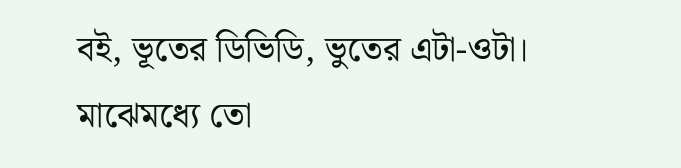বই, ভূতের ডিভিডি, ভুতের এটা-ওটা।
মাঝেমধ্যে তো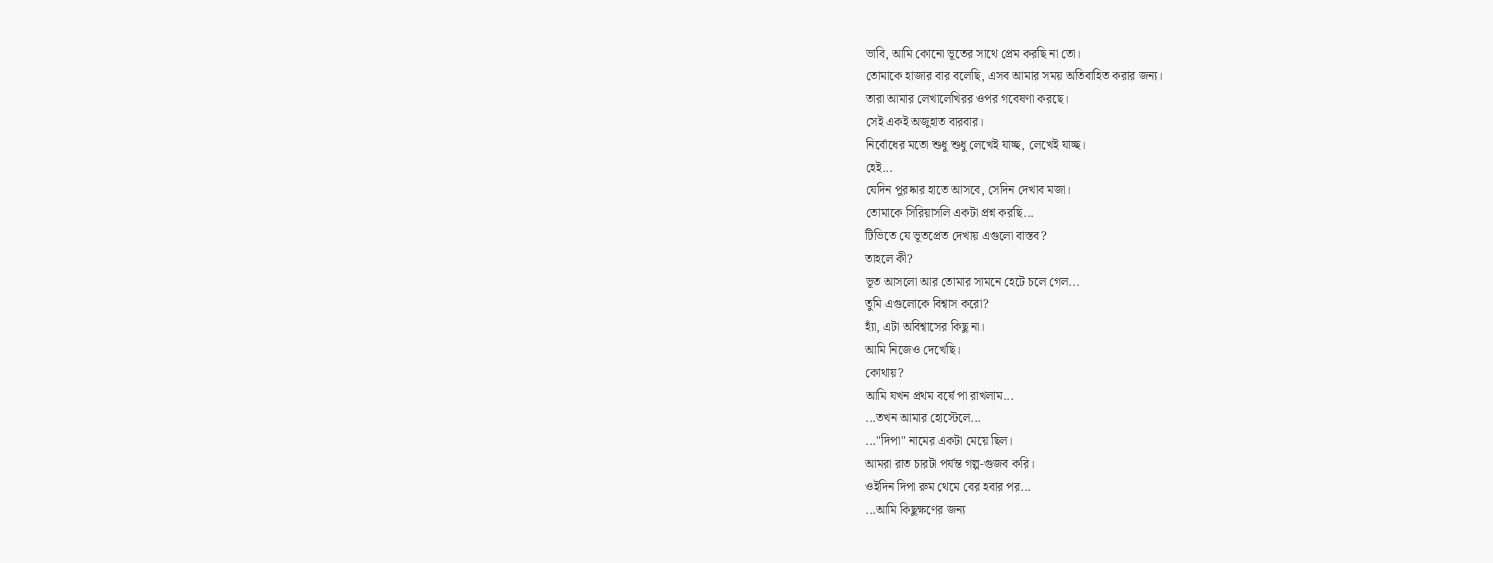ভাবি, আমি কোনো ভূতের সাথে প্রেম করছি না তো।
তোমাকে হাজার বার বলেছি, এসব আমার সময় অতিবাহিত করার জন্য।
তারা আমার লেখালেখিরর ওপর গবেষণা করছে।
সেই একই অজুহাত বারবার।
নির্বোধের মতো শুধু শুধু লেখেই যাচ্ছ, লেখেই যাচ্ছ।
হেই...
যেদিন পুরষ্কার হাতে আসবে, সেদিন দেখাব মজা।
তোমাকে সিরিয়াসলি একটা প্রশ্ন করছি...
টিভিতে যে ভূতপ্রেত দেখায় এগুলো বাস্তব?
তাহলে কী?
ভূত আসলো আর তোমার সামনে হেটে চলে গেল...
তুমি এগুলোকে বিশ্বাস করো?
হ্যাঁ, এটা অবিশ্বাসের কিছু না।
আমি নিজেও দেখেছি।
কোথায়?
আমি যখন প্রথম বর্ষে পা রাখলাম...
...তখন আমার হোস্টেলে...
..."দিপা" নামের একটা মেয়ে ছিল।
আমরা রাত চারটা পর্যন্ত গল্প-গুজব করি।
ওইদিন দিপা রুম থেমে বের হবার পর...
...আমি কিছুক্ষণের জন্য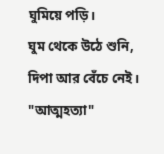ঘুমিয়ে পড়ি।
ঘুম থেকে উঠে শুনি, দিপা আর বেঁচে নেই।
"আত্মহত্যা"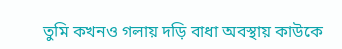তুমি কখনও গলায় দড়ি বাধা অবস্থায় কাউকে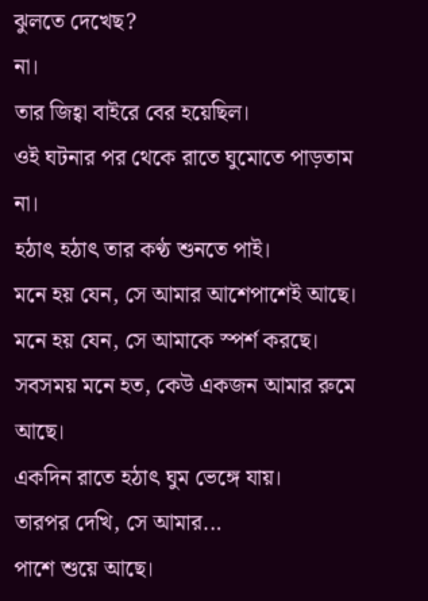ঝুলতে দেখেছ?
না।
তার জিহ্বা বাইরে বের হয়েছিল।
ওই ঘটনার পর থেকে রাতে ঘুমোতে পাড়তাম না।
হঠাৎ হঠাৎ তার কণ্ঠ শুনতে পাই।
মনে হয় যেন, সে আমার আশেপাশেই আছে।
মনে হয় যেন, সে আমাকে স্পর্শ করছে।
সবসময় মনে হত, কেউ একজন আমার রুমে আছে।
একদিন রাতে হঠাৎ ঘুম ভেঙ্গে যায়।
তারপর দেখি, সে আমার...
পাশে শুয়ে আছে।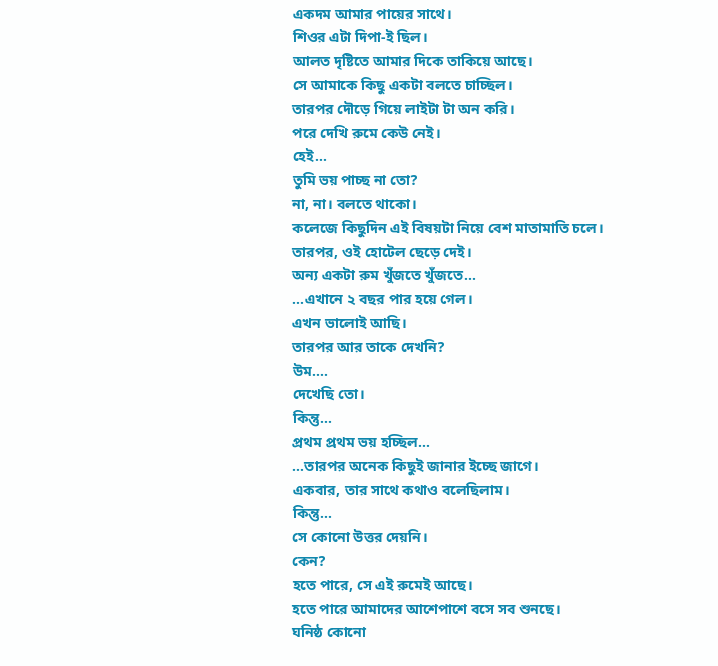একদম আমার পায়ের সাথে।
শিওর এটা দিপা-ই ছিল।
আলত দৃষ্টিতে আমার দিকে তাকিয়ে আছে।
সে আমাকে কিছু একটা বলতে চাচ্ছিল।
তারপর দৌড়ে গিয়ে লাইটা টা অন করি।
পরে দেখি রুমে কেউ নেই।
হেই...
তুমি ভয় পাচ্ছ না তো?
না, না। বলতে থাকো।
কলেজে কিছুদিন এই বিষয়টা নিয়ে বেশ মাতামাতি চলে।
তারপর, ওই হোটেল ছেড়ে দেই।
অন্য একটা রুম খুঁজতে খুঁজতে...
...এখানে ২ বছর পার হয়ে গেল।
এখন ভালোই আছি।
তারপর আর তাকে দেখনি?
উম....
দেখেছি তো।
কিন্তু...
প্রথম প্রথম ভয় হচ্ছিল...
...তারপর অনেক কিছুই জানার ইচ্ছে জাগে।
একবার, তার সাথে কথাও বলেছিলাম।
কিন্তু...
সে কোনো উত্তর দেয়নি।
কেন?
হতে পারে, সে এই রুমেই আছে।
হতে পারে আমাদের আশেপাশে বসে সব শুনছে।
ঘনিষ্ঠ কোনো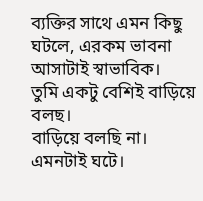ব্যক্তির সাথে এমন কিছু ঘটলে, এরকম ভাবনা আসাটাই স্বাভাবিক।
তুমি একটু বেশিই বাড়িয়ে বলছ।
বাড়িয়ে বলছি না।
এমনটাই ঘটে।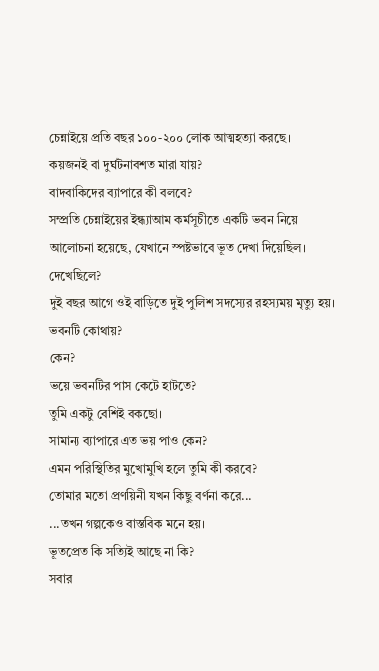চেন্নাইয়ে প্রতি বছর ১০০-২০০ লোক আত্মহত্যা করছে।
কয়জনই বা দুর্ঘটনাবশত মারা যায়?
বাদবাকিদের ব্যাপারে কী বলবে?
সম্প্রতি চেন্নাইয়ের ইন্ধ্যাআম কর্মসূচীতে একটি ভবন নিয়ে আলোচনা হয়েছে, যেখানে স্পষ্টভাবে ভূত দেখা দিয়েছিল।
দেখেছিলে?
দুই বছর আগে ওই বাড়িতে দুই পুলিশ সদস্যের রহস্যময় মৃত্যু হয়।
ভবনটি কোথায়?
কেন?
ভয়ে ভবনটির পাস কেটে হাটতে?
তুমি একটু বেশিই বকছো।
সামান্য ব্যাপারে এত ভয় পাও কেন?
এমন পরিস্থিতির মুখোমুখি হলে তুমি কী করবে?
তোমার মতো প্রণয়িনী যখন কিছু বর্ণনা করে...
...তখন গল্পকেও বাস্তবিক মনে হয়।
ভূতপ্রেত কি সত্যিই আছে না কি?
সবার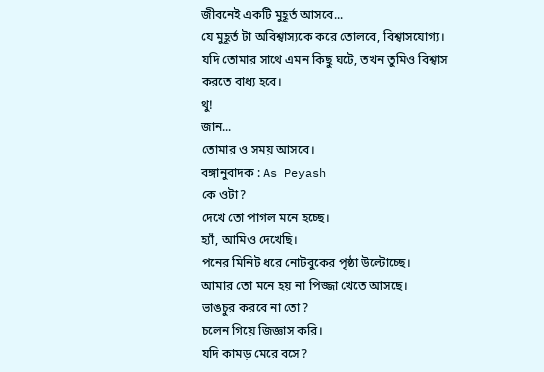জীবনেই একটি মুহূর্ত আসবে...
যে মুহূর্ত টা অবিশ্বাস্যকে করে তোলবে, বিশ্বাসযোগ্য।
যদি তোমার সাথে এমন কিছু ঘটে, তখন তুমিও বিশ্বাস করতে বাধ্য হবে।
থু!
জান...
তোমার ও সময় আসবে।
বঙ্গানুবাদক : As Peyash
কে ওটা?
দেখে তো পাগল মনে হচ্ছে।
হ্যাঁ, আমিও দেখেছি।
পনের মিনিট ধরে নোটবুকের পৃষ্ঠা উল্টোচ্ছে।
আমার তো মনে হয় না পিজ্জা খেতে আসছে।
ভাঙচুর করবে না তো?
চলেন গিয়ে জিজ্ঞাস করি।
যদি কামড় মেরে বসে?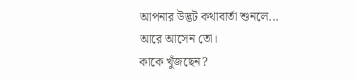আপনার উদ্ভট কথাবার্তা শুনলে...
আরে আসেন তো।
কাকে খুঁজছেন?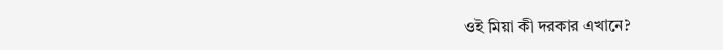ওই মিয়া কী দরকার এখানে?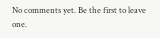No comments yet. Be the first to leave one.